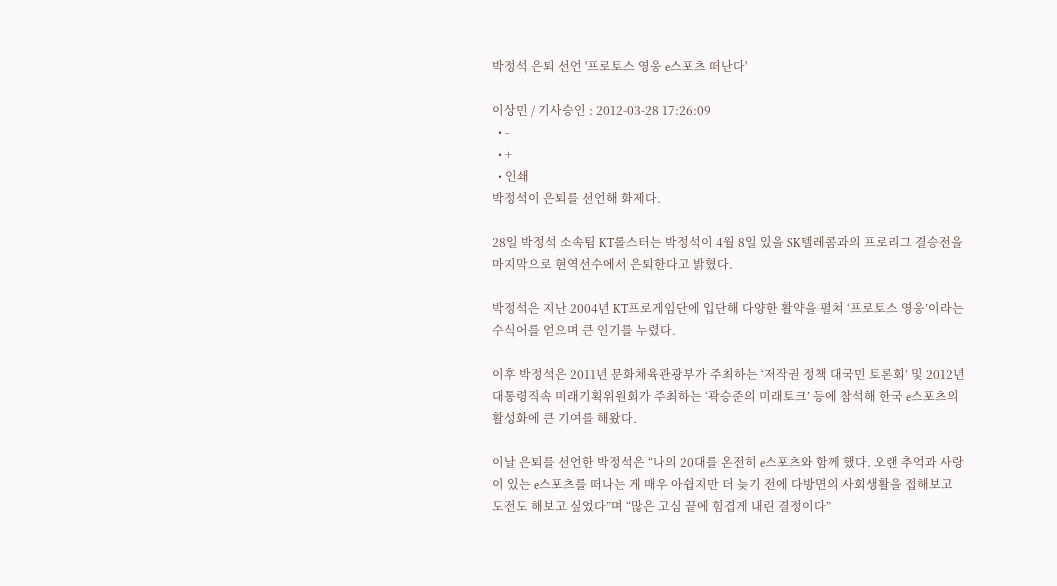박정석 은퇴 선언 '프로토스 영웅 e스포츠 떠난다'

이상민 / 기사승인 : 2012-03-28 17:26:09
  • -
  • +
  • 인쇄
박정석이 은퇴를 선언해 화제다.

28일 박정석 소속팀 KT롤스터는 박정석이 4월 8일 있을 SK텔레콤과의 프로리그 결승전을 마지막으로 현역선수에서 은퇴한다고 밝혔다.

박정석은 지난 2004년 KT프로게임단에 입단해 다양한 활약을 펼쳐 ‘프로토스 영웅’이라는 수식어를 얻으며 큰 인기를 누렸다.

이후 박정석은 2011년 문화체육관광부가 주최하는 ‘저작권 정책 대국민 토론회’ 및 2012년 대통령직속 미래기획위원회가 주최하는 ‘곽승준의 미래토크’ 등에 참석해 한국 e스포츠의 활성화에 큰 기여를 해왔다.

이날 은퇴를 선언한 박정석은 “나의 20대를 온전히 e스포츠와 함께 했다. 오랜 추억과 사랑이 있는 e스포츠를 떠나는 게 매우 아쉽지만 더 늦기 전에 다방면의 사회생활을 접해보고 도전도 해보고 싶었다”며 “많은 고심 끝에 힘겹게 내린 결정이다”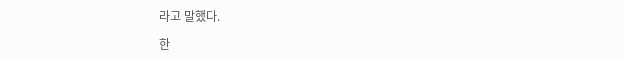라고 말했다.

한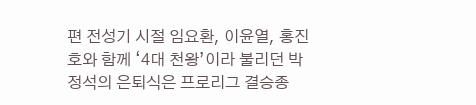편 전성기 시절 임요환, 이윤열, 홍진호와 함께 ‘4대 천왕’이라 불리던 박정석의 은퇴식은 프로리그 결승종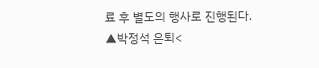료 후 별도의 행사로 진행된다.
▲박정석 은퇴<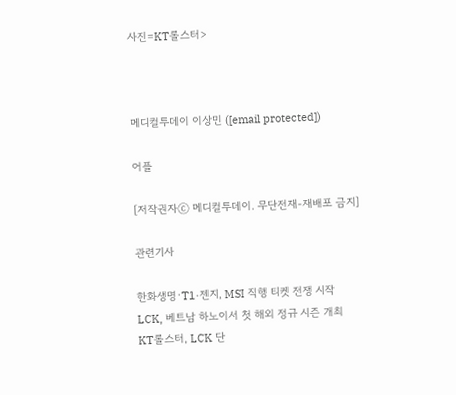사진=KT롤스터>



메디컬투데이 이상민 ([email protected])

어플

[저작권자ⓒ 메디컬투데이. 무단전재-재배포 금지]

관련기사

한화생명·T1·젠지, MSI 직행 티켓 전쟁 시작
LCK, 베트남 하노이서 첫 해외 정규 시즌 개최
KT롤스터, LCK 단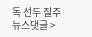독 선두 질주
뉴스댓글 >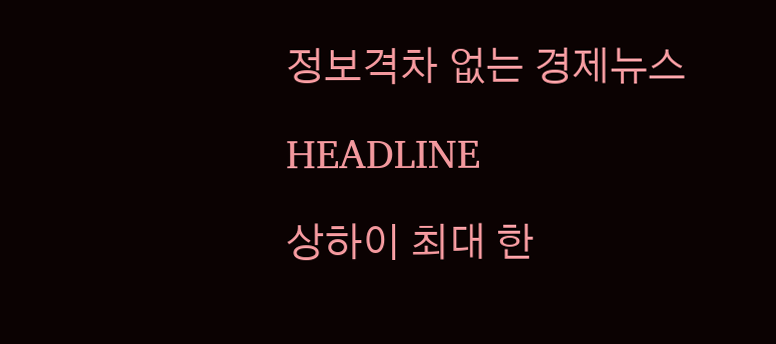정보격차 없는 경제뉴스

HEADLINE

상하이 최대 한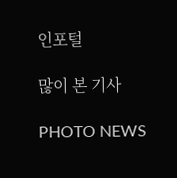인포털

많이 본 기사

PHOTO NEWS